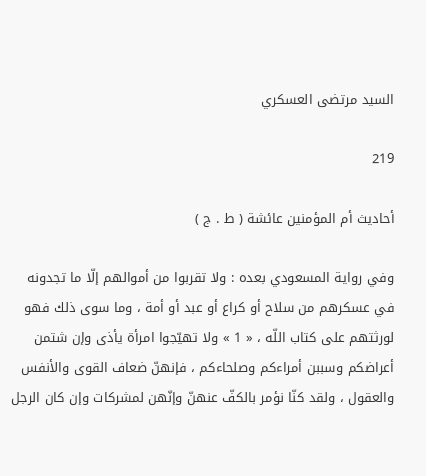السيد مرتضى العسكري

219

أحاديث أم المؤمنين عائشة ( ط . ج )

وفي رواية المسعودي بعده : ولا تقربوا من أموالهم إلّا ما تجدونه في عسكرهم من سلاح أو كراع أو عبد أو أمة ، وما سوى ذلك فهو لورثتهم على كتاب اللّه ، « 1 » ولا تهيّجوا امرأة يأذى وإن شتمن أعراضكم وسببن أمراءكم وصلحاءكم ، فإنهنّ ضعاف القوى والأنفس والعقول ، ولقد كنّا نؤمر بالكفّ عنهنّ وإنّهن لمشركات وإن كان الرجل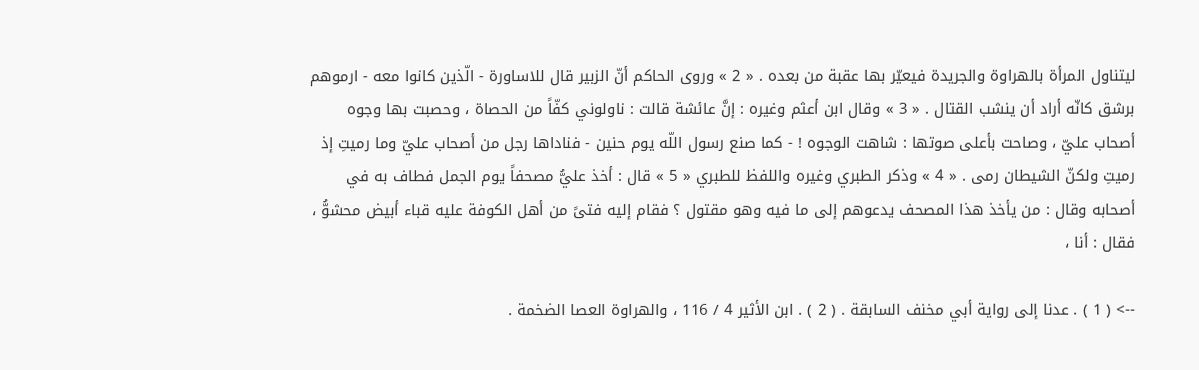ليتناول المرأة بالهراوة والجريدة فيعيّر بها عقبة من بعده . « 2 » وروى الحاكم أنّ الزبير قال للاساورة - الّذين كانوا معه - ارموهم برشق كانّه أراد أن ينشب القتال . « 3 » وقال ابن أعثم وغيره : إنَّ عائشة قالت : ناولوني كفّاً من الحصاة ، وحصبت بها وجوه أصحاب عليّ ، وصاحت بأعلى صوتها : شاهت الوجوه ! - كما صنع رسول اللّه يوم حنين - فناداها رجل من أصحاب عليّ وما رميتِ إذ رميتِ ولكنّ الشيطان رمى . « 4 » وذكر الطبري وغيره واللفظ للطبري « 5 » قال : أخذ عليُّ مصحفاً يوم الجمل فطاف به في أصحابه وقال : من يأخذ هذا المصحف يدعوهم إلى ما فيه وهو مقتول ؟ فقام إليه فتىً من أهل الكوفة عليه قباء أبيض محشوُّ ، فقال : أنا ،

--> ( 1 ) . عدنا إلى رواية أبي مخنف السابقة . ( 2 ) . ابن الأثير 4 / 116 ، والهراوة العصا الضخمة .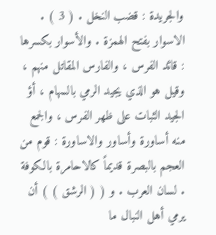والجريدة : قضب النخل . ( 3 ) . الاسوار بفتح الهمزة . والأسوار بكسرها : قائد الفرس ، والفارس المقاتل منهم ، وقيل هو الذي يجيد الرمي بالسهام ، أؤ الجيد الثبات على ظهر الفرس ، والجمع منه أساورة وأساور والاساورة : قوم من العجم بالبصرة قديماً كالاحامرة بالكوفة . لسان العرب . و ( ( الرشق ) ) أن يرمي أهل النبال ما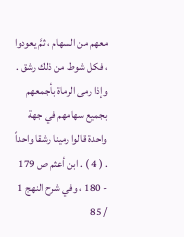معهم من السهام ، ثمَّ يعودوا ، فكل شوط من ذلك رشق . وإذا رمى الرماة بأجمعهم بجميع سهامهم في جهة واحدة قالوا رمينا رشقا واحداً . ( 4 ) . ابن أعثم ص 179 - 180 ، وفي شرح النهج 1 / 85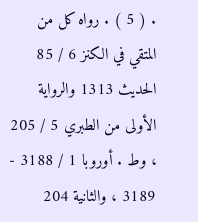. ( 5 ) . رواه كل من المتقي في الكنز 6 / 85 الحديث 1313 والرواية الأولى من الطبري 5 / 205 ، وط . أوروبا 1 / 3188 - 3189 ، والثانية 204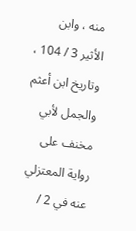منه ، وابن الأثير 3 / 104 ، وتاريخ ابن أعثم والجمل لأبي مخنف على رواية المعتزلي عنه في 2 /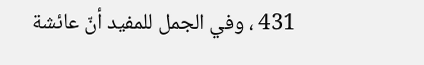431 ، وفي الجمل للمفيد أنّ عائشة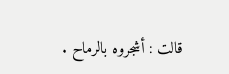قالت : أشجروه بالرماح .